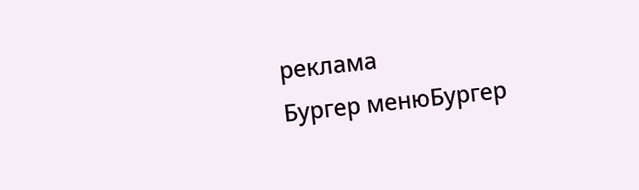реклама
Бургер менюБургер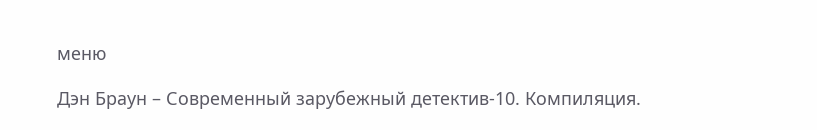меню

Дэн Браун – Современный зарубежный детектив-10. Компиляция.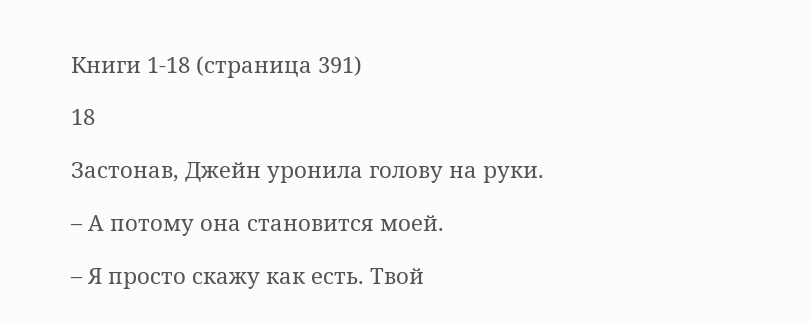Книги 1-18 (страница 391)

18

Застонав, Джейн уронила голову на руки.

– А потому она становится моей.

– Я просто скажу как есть. Твой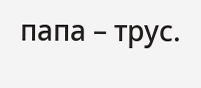папа – трус.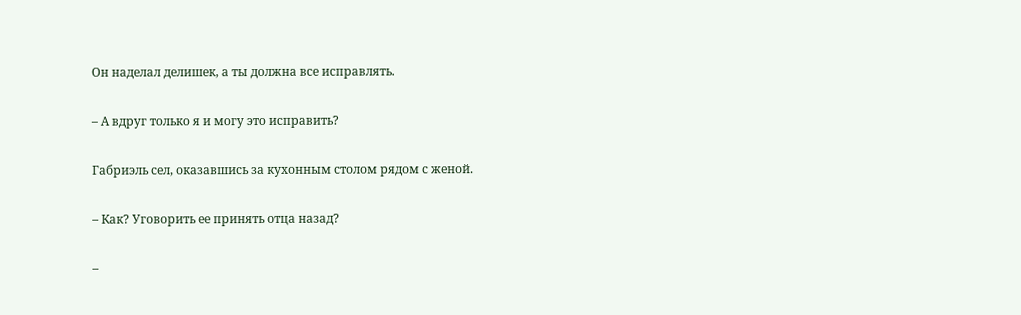Он наделал делишек, а ты должна все исправлять.

– А вдруг только я и могу это исправить?

Габриэль сел, оказавшись за кухонным столом рядом с женой.

– Как? Уговорить ее принять отца назад?

–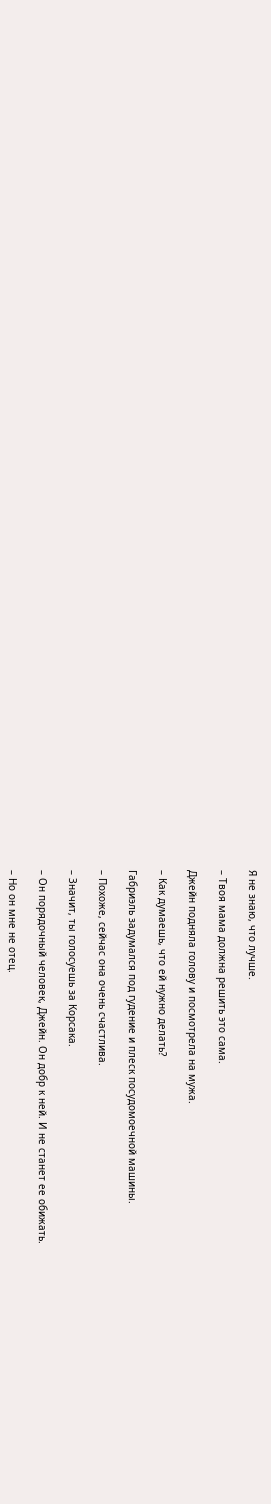Я не знаю, что лучше.

– Твоя мама должна решить это сама.

Джейн подняла голову и посмотрела на мужа.

– Как думаешь, что ей нужно делать?

Габриэль задумался под гудение и плеск посудомоечной машины.

– Похоже, сейчас она очень счастлива.

– Значит, ты голосуешь за Корсака.

– Он порядочный человек, Джейн. Он добр к ней. И не станет ее обижать.

– Но он мне не отец.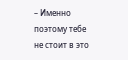– Именно поэтому тебе не стоит в это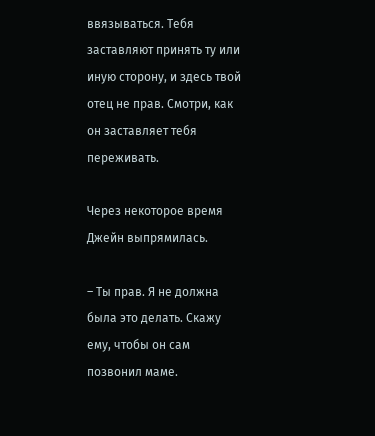ввязываться. Тебя заставляют принять ту или иную сторону, и здесь твой отец не прав. Смотри, как он заставляет тебя переживать.

Через некоторое время Джейн выпрямилась.

– Ты прав. Я не должна была это делать. Скажу ему, чтобы он сам позвонил маме.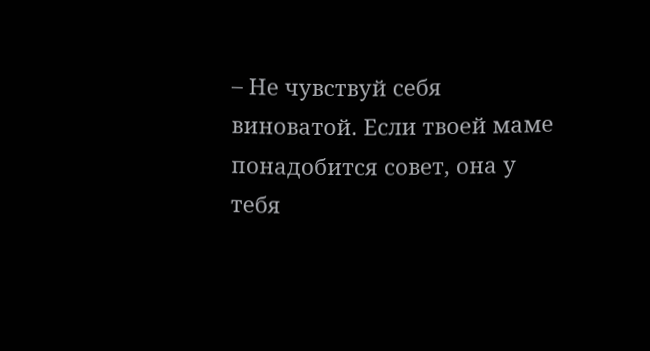– Не чувствуй себя виноватой. Если твоей маме понадобится совет, она у тебя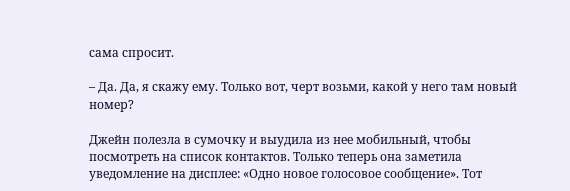сама спросит.

– Да. Да, я скажу ему. Только вот, черт возьми, какой у него там новый номер?

Джейн полезла в сумочку и выудила из нее мобильный, чтобы посмотреть на список контактов. Только теперь она заметила уведомление на дисплее: «Одно новое голосовое сообщение». Тот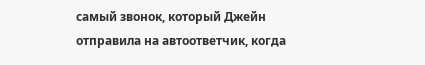самый звонок, который Джейн отправила на автоответчик, когда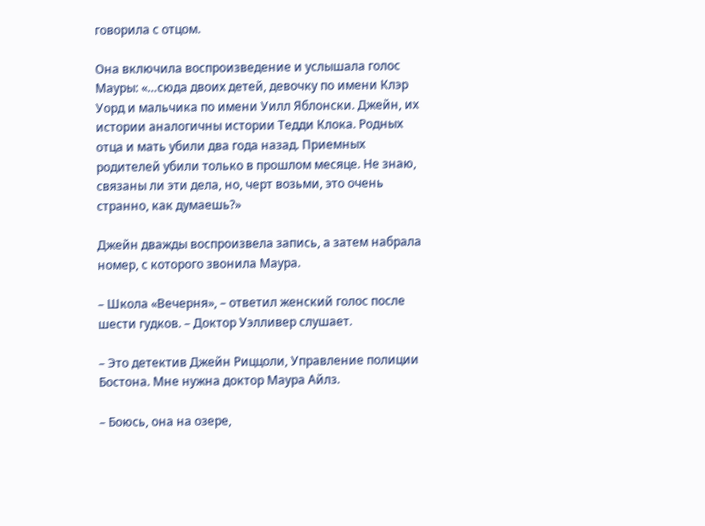говорила с отцом.

Она включила воспроизведение и услышала голос Мауры: «…сюда двоих детей, девочку по имени Клэр Уорд и мальчика по имени Уилл Яблонски. Джейн, их истории аналогичны истории Тедди Клока. Родных отца и мать убили два года назад. Приемных родителей убили только в прошлом месяце. Не знаю, связаны ли эти дела, но, черт возьми, это очень странно, как думаешь?»

Джейн дважды воспроизвела запись, а затем набрала номер, с которого звонила Маура.

– Школа «Вечерня», – ответил женский голос после шести гудков. – Доктор Уэлливер слушает.

– Это детектив Джейн Риццоли, Управление полиции Бостона. Мне нужна доктор Маура Айлз.

– Боюсь, она на озере,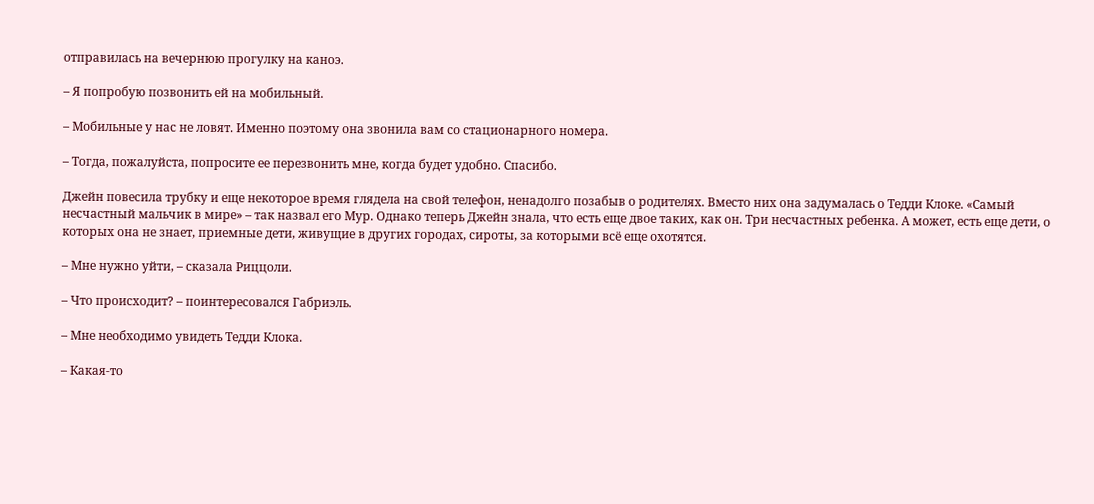отправилась на вечернюю прогулку на каноэ.

– Я попробую позвонить ей на мобильный.

– Мобильные у нас не ловят. Именно поэтому она звонила вам со стационарного номера.

– Тогда, пожалуйста, попросите ее перезвонить мне, когда будет удобно. Спасибо.

Джейн повесила трубку и еще некоторое время глядела на свой телефон, ненадолго позабыв о родителях. Вместо них она задумалась о Тедди Клоке. «Самый несчастный мальчик в мире» – так назвал его Мур. Однако теперь Джейн знала, что есть еще двое таких, как он. Три несчастных ребенка. А может, есть еще дети, о которых она не знает, приемные дети, живущие в других городах, сироты, за которыми всё еще охотятся.

– Мне нужно уйти, – сказала Риццоли.

– Что происходит? – поинтересовался Габриэль.

– Мне необходимо увидеть Тедди Клока.

– Какая-то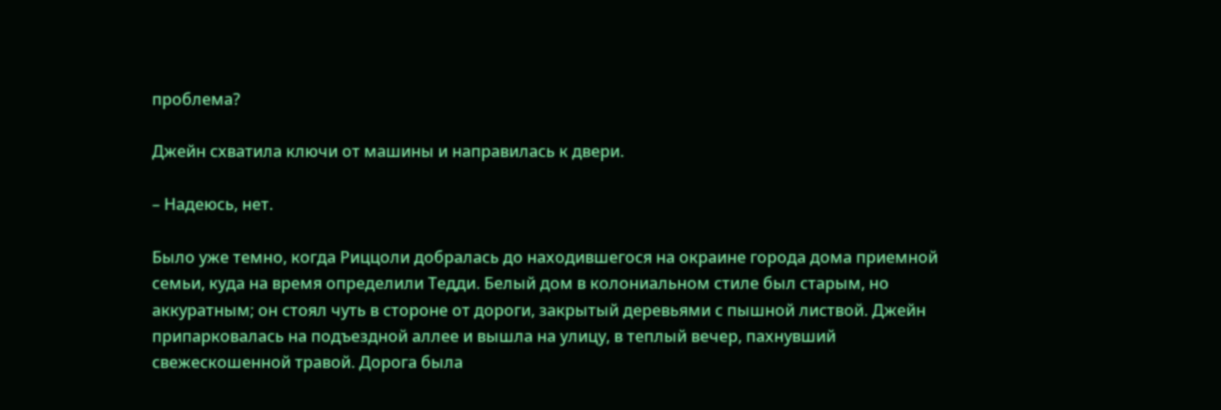проблема?

Джейн схватила ключи от машины и направилась к двери.

– Надеюсь, нет.

Было уже темно, когда Риццоли добралась до находившегося на окраине города дома приемной семьи, куда на время определили Тедди. Белый дом в колониальном стиле был старым, но аккуратным; он стоял чуть в стороне от дороги, закрытый деревьями с пышной листвой. Джейн припарковалась на подъездной аллее и вышла на улицу, в теплый вечер, пахнувший свежескошенной травой. Дорога была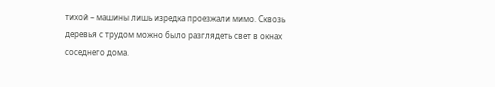тихой – машины лишь изредка проезжали мимо. Сквозь деревья с трудом можно было разглядеть свет в окнах соседнего дома.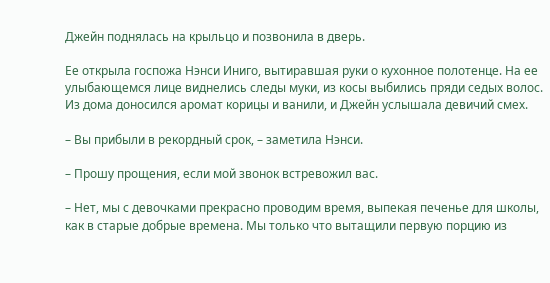Джейн поднялась на крыльцо и позвонила в дверь.

Ее открыла госпожа Нэнси Иниго, вытиравшая руки о кухонное полотенце. На ее улыбающемся лице виднелись следы муки, из косы выбились пряди седых волос. Из дома доносился аромат корицы и ванили, и Джейн услышала девичий смех.

– Вы прибыли в рекордный срок, – заметила Нэнси.

– Прошу прощения, если мой звонок встревожил вас.

– Нет, мы с девочками прекрасно проводим время, выпекая печенье для школы, как в старые добрые времена. Мы только что вытащили первую порцию из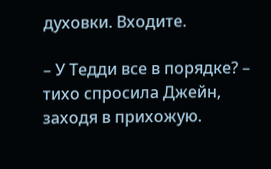духовки. Входите.

– У Тедди все в порядке? – тихо спросила Джейн, заходя в прихожую.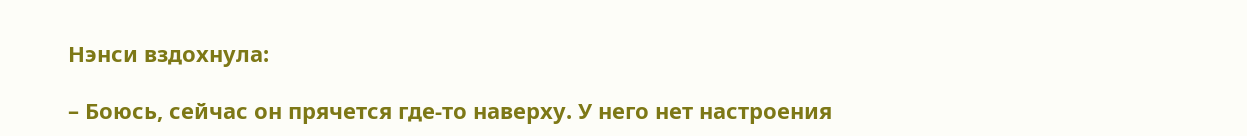Нэнси вздохнула:

– Боюсь, сейчас он прячется где-то наверху. У него нет настроения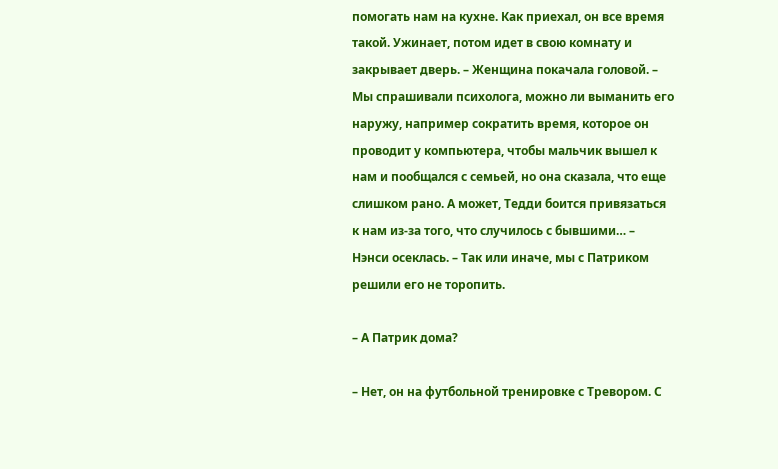помогать нам на кухне. Как приехал, он все время такой. Ужинает, потом идет в свою комнату и закрывает дверь. – Женщина покачала головой. – Мы спрашивали психолога, можно ли выманить его наружу, например сократить время, которое он проводит у компьютера, чтобы мальчик вышел к нам и пообщался с семьей, но она сказала, что еще слишком рано. А может, Тедди боится привязаться к нам из-за того, что случилось с бывшими… – Нэнси осеклась. – Так или иначе, мы с Патриком решили его не торопить.

– А Патрик дома?

– Нет, он на футбольной тренировке с Тревором. С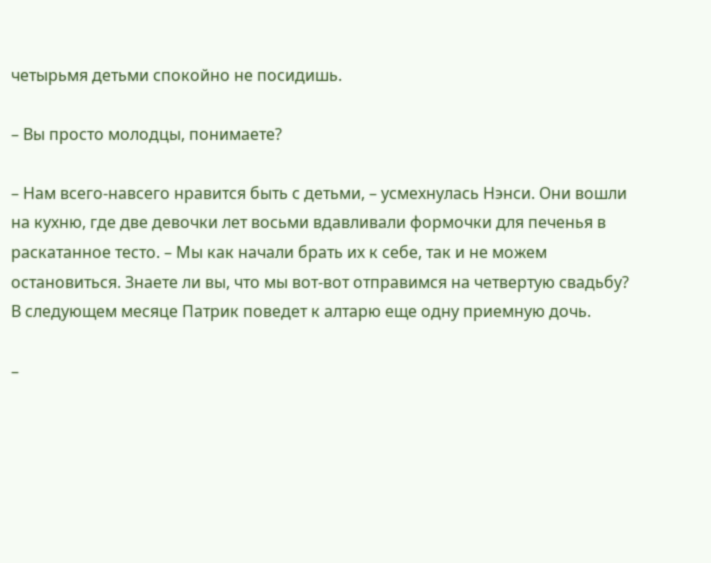четырьмя детьми спокойно не посидишь.

– Вы просто молодцы, понимаете?

– Нам всего-навсего нравится быть с детьми, – усмехнулась Нэнси. Они вошли на кухню, где две девочки лет восьми вдавливали формочки для печенья в раскатанное тесто. – Мы как начали брать их к себе, так и не можем остановиться. Знаете ли вы, что мы вот-вот отправимся на четвертую свадьбу? В следующем месяце Патрик поведет к алтарю еще одну приемную дочь.

–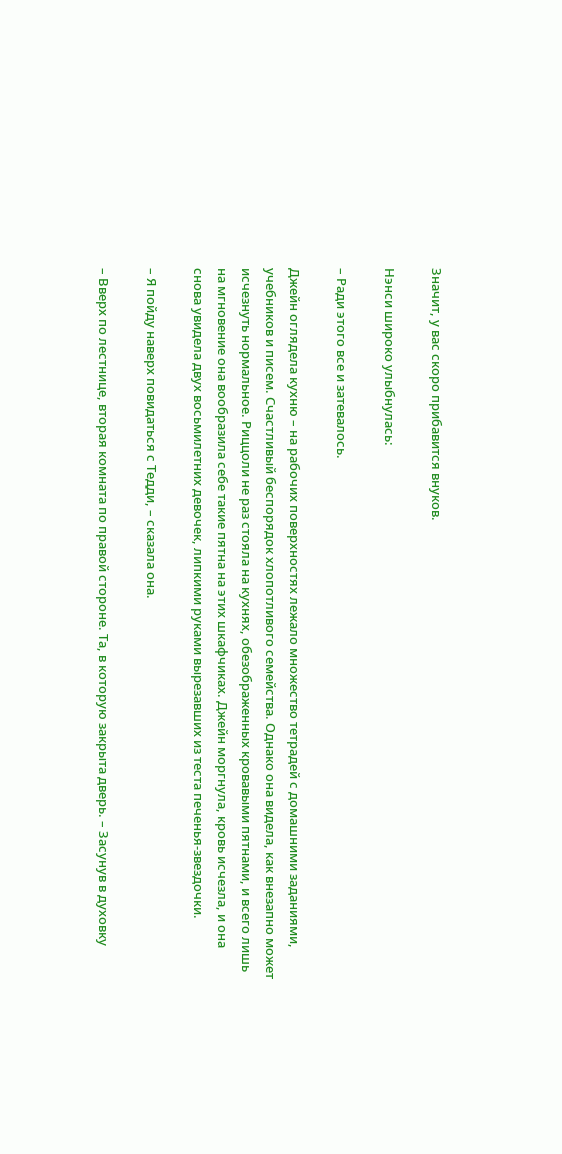Значит, у вас скоро прибавится внуков.

Нэнси широко улыбнулась:

– Ради этого все и затевалось.

Джейн оглядела кухню – на рабочих поверхностях лежало множество тетрадей с домашними заданиями, учебников и писем. Счастливый беспорядок хлопотливого семейства. Однако она видела, как внезапно может исчезнуть нормальное. Риццоли не раз стояла на кухнях, обезображенных кровавыми пятнами, и всего лишь на мгновение она вообразила себе такие пятна на этих шкафчиках. Джейн моргнула, кровь исчезла, и она снова увидела двух восьмилетних девочек, липкими руками вырезавших из теста печенья-звездочки.

– Я пойду наверх повидаться с Тедди, – сказала она.

– Вверх по лестнице, вторая комната по правой стороне. Та, в которую закрыта дверь. – Засунув в духовку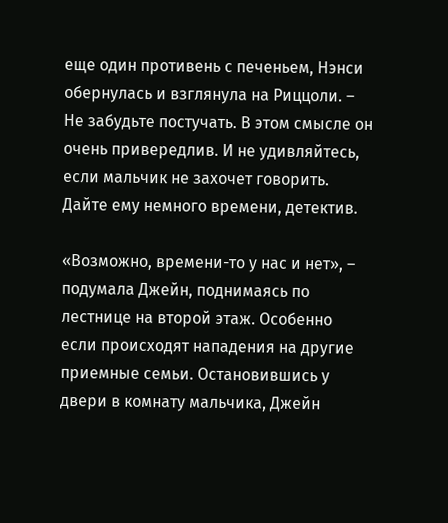еще один противень с печеньем, Нэнси обернулась и взглянула на Риццоли. – Не забудьте постучать. В этом смысле он очень привередлив. И не удивляйтесь, если мальчик не захочет говорить. Дайте ему немного времени, детектив.

«Возможно, времени-то у нас и нет», – подумала Джейн, поднимаясь по лестнице на второй этаж. Особенно если происходят нападения на другие приемные семьи. Остановившись у двери в комнату мальчика, Джейн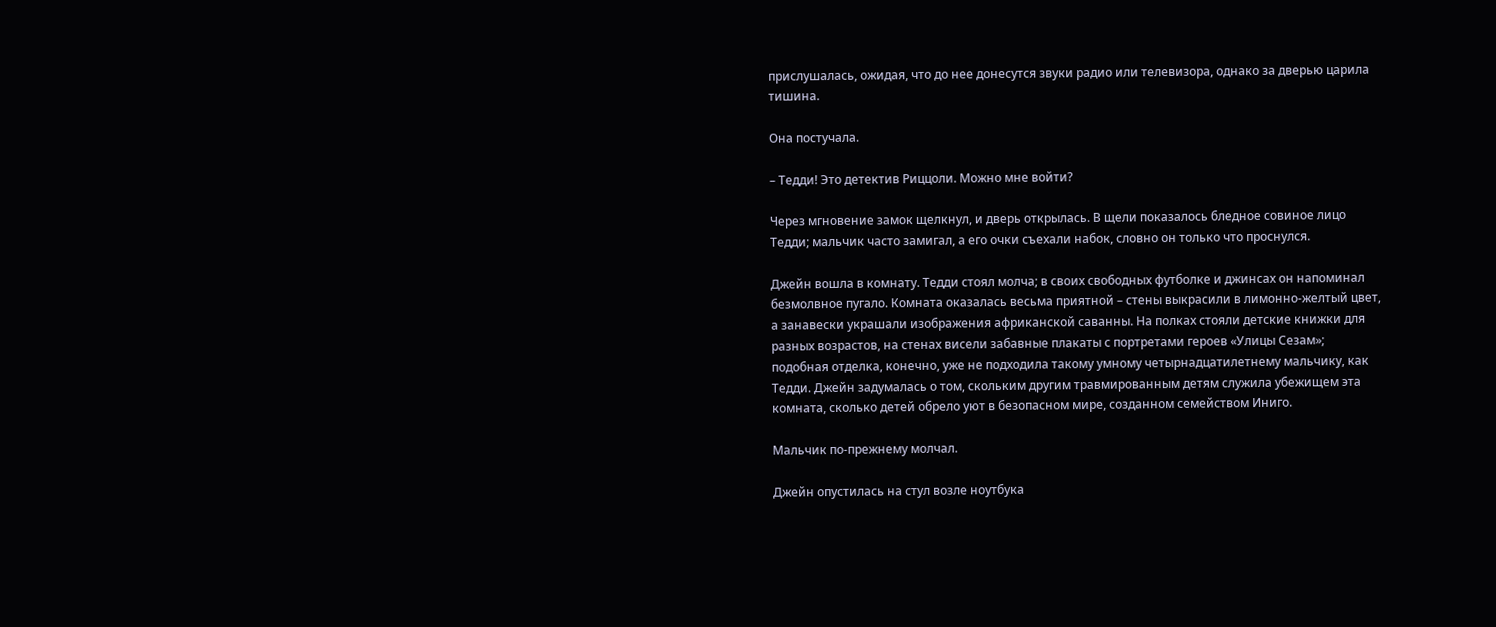прислушалась, ожидая, что до нее донесутся звуки радио или телевизора, однако за дверью царила тишина.

Она постучала.

– Тедди! Это детектив Риццоли. Можно мне войти?

Через мгновение замок щелкнул, и дверь открылась. В щели показалось бледное совиное лицо Тедди; мальчик часто замигал, а его очки съехали набок, словно он только что проснулся.

Джейн вошла в комнату. Тедди стоял молча; в своих свободных футболке и джинсах он напоминал безмолвное пугало. Комната оказалась весьма приятной – стены выкрасили в лимонно-желтый цвет, а занавески украшали изображения африканской саванны. На полках стояли детские книжки для разных возрастов, на стенах висели забавные плакаты с портретами героев «Улицы Сезам»; подобная отделка, конечно, уже не подходила такому умному четырнадцатилетнему мальчику, как Тедди. Джейн задумалась о том, скольким другим травмированным детям служила убежищем эта комната, сколько детей обрело уют в безопасном мире, созданном семейством Иниго.

Мальчик по-прежнему молчал.

Джейн опустилась на стул возле ноутбука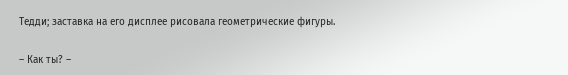Тедди; заставка на его дисплее рисовала геометрические фигуры.

– Как ты? –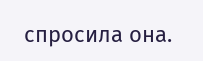спросила она.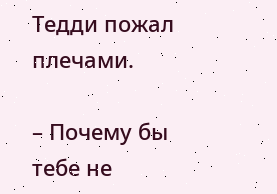Тедди пожал плечами.

– Почему бы тебе не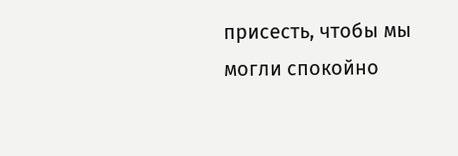присесть, чтобы мы могли спокойно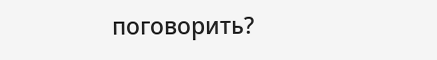поговорить?